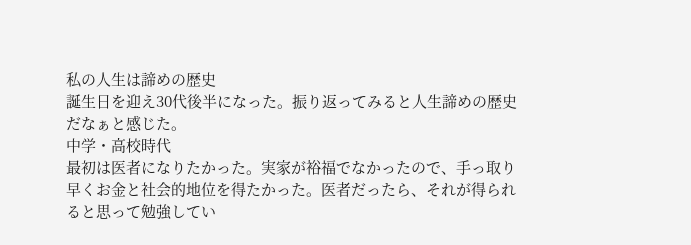私の人生は諦めの歴史
誕生日を迎え30代後半になった。振り返ってみると人生諦めの歴史だなぁと感じた。
中学・高校時代
最初は医者になりたかった。実家が裕福でなかったので、手っ取り早くお金と社会的地位を得たかった。医者だったら、それが得られると思って勉強してい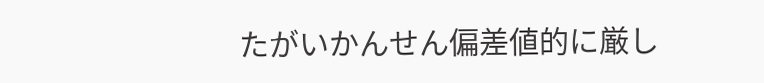たがいかんせん偏差値的に厳し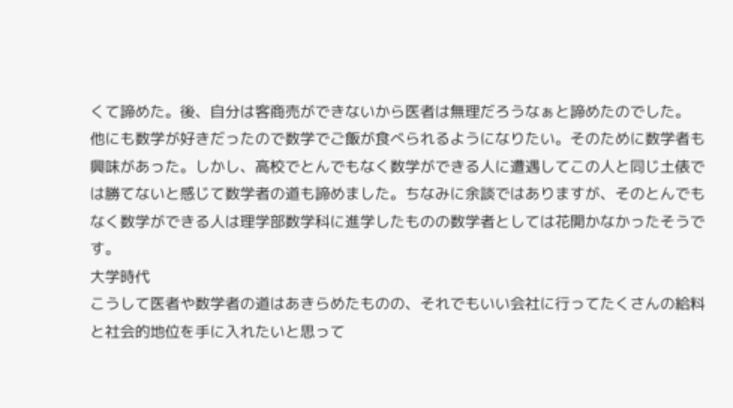くて諦めた。後、自分は客商売ができないから医者は無理だろうなぁと諦めたのでした。
他にも数学が好きだったので数学でご飯が食べられるようになりたい。そのために数学者も興味があった。しかし、高校でとんでもなく数学ができる人に遭遇してこの人と同じ土俵では勝てないと感じて数学者の道も諦めました。ちなみに余談ではありますが、そのとんでもなく数学ができる人は理学部数学科に進学したものの数学者としては花開かなかったそうです。
大学時代
こうして医者や数学者の道はあきらめたものの、それでもいい会社に行ってたくさんの給料と社会的地位を手に入れたいと思って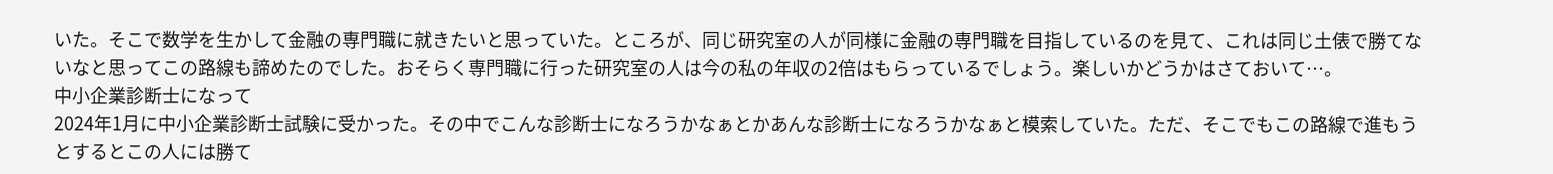いた。そこで数学を生かして金融の専門職に就きたいと思っていた。ところが、同じ研究室の人が同様に金融の専門職を目指しているのを見て、これは同じ土俵で勝てないなと思ってこの路線も諦めたのでした。おそらく専門職に行った研究室の人は今の私の年収の2倍はもらっているでしょう。楽しいかどうかはさておいて…。
中小企業診断士になって
2024年1月に中小企業診断士試験に受かった。その中でこんな診断士になろうかなぁとかあんな診断士になろうかなぁと模索していた。ただ、そこでもこの路線で進もうとするとこの人には勝て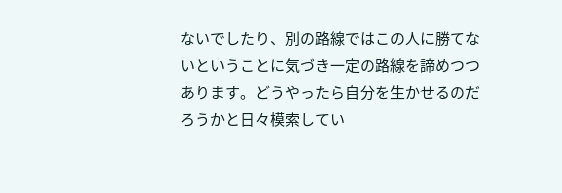ないでしたり、別の路線ではこの人に勝てないということに気づき一定の路線を諦めつつあります。どうやったら自分を生かせるのだろうかと日々模索してい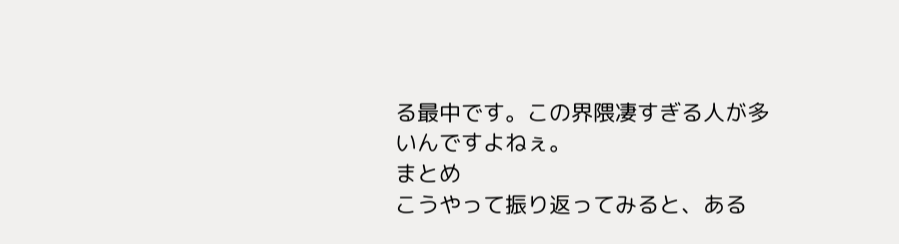る最中です。この界隈凄すぎる人が多いんですよねぇ。
まとめ
こうやって振り返ってみると、ある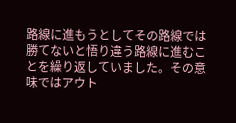路線に進もうとしてその路線では勝てないと悟り違う路線に進むことを繰り返していました。その意味ではアウト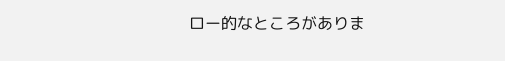ロー的なところがありま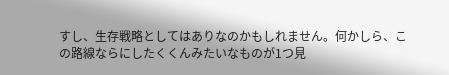すし、生存戦略としてはありなのかもしれません。何かしら、この路線ならにしたくくんみたいなものが1つ見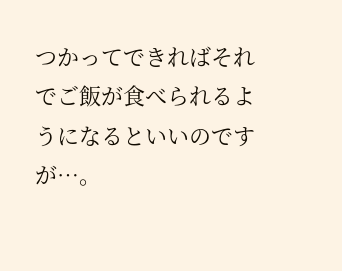つかってできればそれでご飯が食べられるようになるといいのですが…。